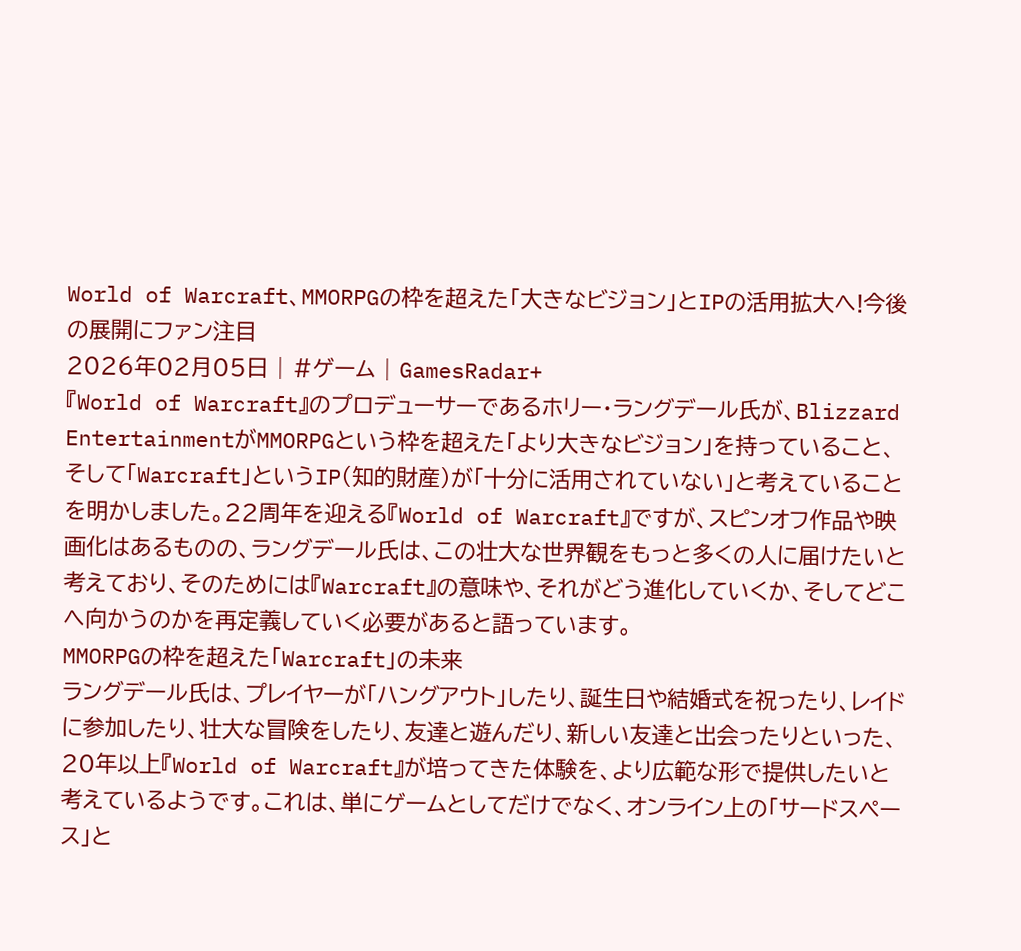World of Warcraft、MMORPGの枠を超えた「大きなビジョン」とIPの活用拡大へ!今後の展開にファン注目
2026年02月05日 | #ゲーム | GamesRadar+
『World of Warcraft』のプロデューサーであるホリー・ラングデール氏が、Blizzard EntertainmentがMMORPGという枠を超えた「より大きなビジョン」を持っていること、そして「Warcraft」というIP(知的財産)が「十分に活用されていない」と考えていることを明かしました。22周年を迎える『World of Warcraft』ですが、スピンオフ作品や映画化はあるものの、ラングデール氏は、この壮大な世界観をもっと多くの人に届けたいと考えており、そのためには『Warcraft』の意味や、それがどう進化していくか、そしてどこへ向かうのかを再定義していく必要があると語っています。
MMORPGの枠を超えた「Warcraft」の未来
ラングデール氏は、プレイヤーが「ハングアウト」したり、誕生日や結婚式を祝ったり、レイドに参加したり、壮大な冒険をしたり、友達と遊んだり、新しい友達と出会ったりといった、20年以上『World of Warcraft』が培ってきた体験を、より広範な形で提供したいと考えているようです。これは、単にゲームとしてだけでなく、オンライン上の「サードスペース」と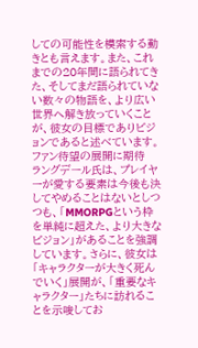しての可能性を模索する動きとも言えます。また、これまでの20年間に語られてきた、そしてまだ語られていない数々の物語を、より広い世界へ解き放っていくことが、彼女の目標でありビジョンであると述べています。
ファン待望の展開に期待
ラングデール氏は、プレイヤーが愛する要素は今後も決してやめることはないとしつつも、「MMORPGという枠を単純に超えた、より大きなビジョン」があることを強調しています。さらに、彼女は「キャラクターが大きく死んでいく」展開が、「重要なキャラクター」たちに訪れることを示唆してお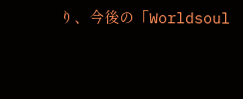り、今後の「Worldsoul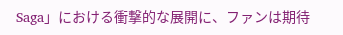Saga」における衝撃的な展開に、ファンは期待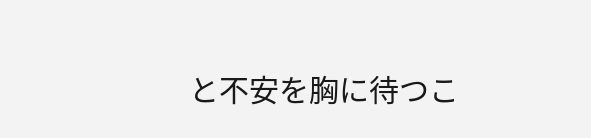と不安を胸に待つこ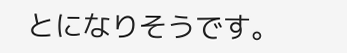とになりそうです。